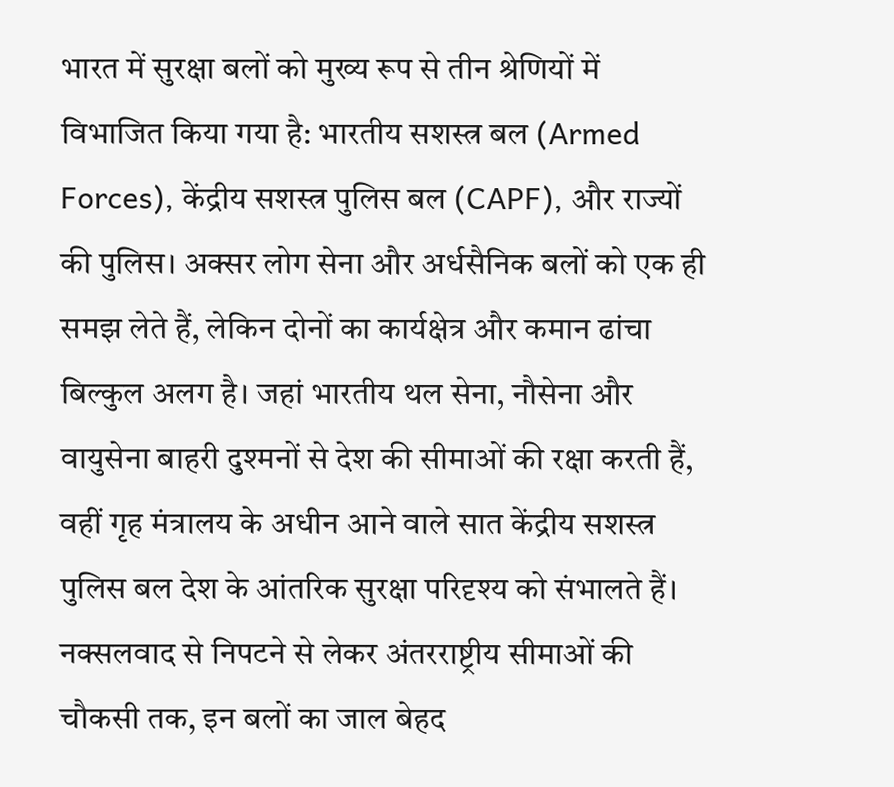भारत में सुरक्षा बलों को मुख्य रूप से तीन श्रेणियों में विभाजित किया गया है: भारतीय सशस्त्र बल (Armed Forces), केंद्रीय सशस्त्र पुलिस बल (CAPF), और राज्यों की पुलिस। अक्सर लोग सेना और अर्धसैनिक बलों को एक ही समझ लेते हैं, लेकिन दोनों का कार्यक्षेत्र और कमान ढांचा बिल्कुल अलग है। जहां भारतीय थल सेना, नौसेना और वायुसेना बाहरी दुश्मनों से देश की सीमाओं की रक्षा करती हैं, वहीं गृह मंत्रालय के अधीन आने वाले सात केंद्रीय सशस्त्र पुलिस बल देश के आंतरिक सुरक्षा परिदृश्य को संभालते हैं। नक्सलवाद से निपटने से लेकर अंतरराष्ट्रीय सीमाओं की चौकसी तक, इन बलों का जाल बेहद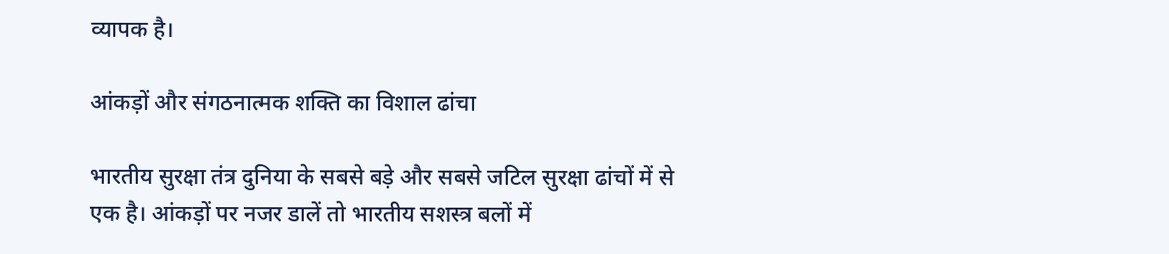व्यापक है।

आंकड़ों और संगठनात्मक शक्ति का विशाल ढांचा

भारतीय सुरक्षा तंत्र दुनिया के सबसे बड़े और सबसे जटिल सुरक्षा ढांचों में से एक है। आंकड़ों पर नजर डालें तो भारतीय सशस्त्र बलों में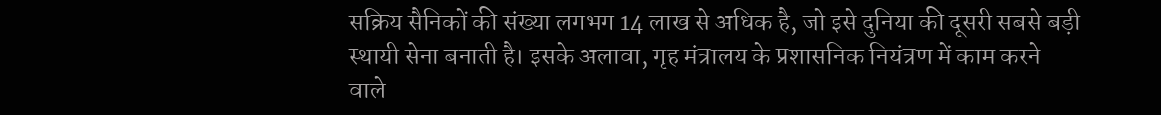सक्रिय सैनिकों की संख्या लगभग 14 लाख से अधिक है, जो इसे दुनिया की दूसरी सबसे बड़ी स्थायी सेना बनाती है। इसके अलावा, गृह मंत्रालय के प्रशासनिक नियंत्रण में काम करने वाले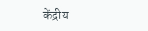केंद्रीय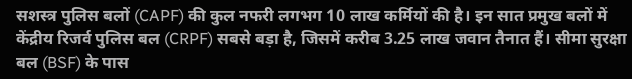सशस्त्र पुलिस बलों (CAPF) की कुल नफरी लगभग 10 लाख कर्मियों की है। इन सात प्रमुख बलों में केंद्रीय रिजर्व पुलिस बल (CRPF) सबसे बड़ा है, जिसमें करीब 3.25 लाख जवान तैनात हैं। सीमा सुरक्षा बल (BSF) के पास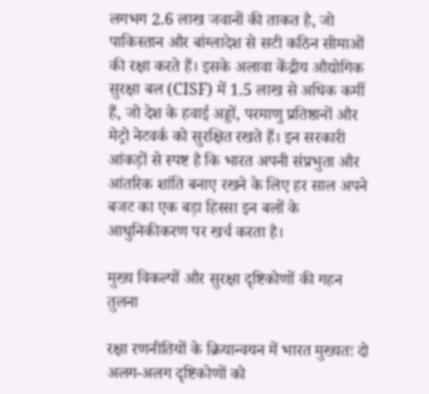लगभग 2.6 लाख जवानों की ताकत है, जो पाकिस्तान और बांग्लादेश से सटी कठिन सीमाओं की रक्षा करते हैं। इसके अलावा केंद्रीय औद्योगिक सुरक्षा बल (CISF) में 1.5 लाख से अधिक कर्मी हैं, जो देश के हवाई अड्डों, परमाणु प्रतिष्ठानों और मेट्रो नेटवर्क को सुरक्षित रखते हैं। इन सरकारी आंकड़ों से स्पष्ट है कि भारत अपनी संप्रभुता और आंतरिक शांति बनाए रखने के लिए हर साल अपने बजट का एक बड़ा हिस्सा इन बलों के आधुनिकीकरण पर खर्च करता है।

मुख्य विकल्पों और सुरक्षा दृष्टिकोणों की गहन तुलना

रक्षा रणनीतियों के क्रियान्वयन में भारत मुख्यतः दो अलग-अलग दृष्टिकोणों को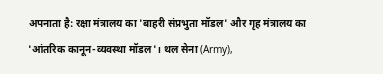अपनाता है: रक्षा मंत्रालय का 'बाहरी संप्रभुता मॉडल' और गृह मंत्रालय का 'आंतरिक कानून-व्यवस्था मॉडल'। थल सेना (Army),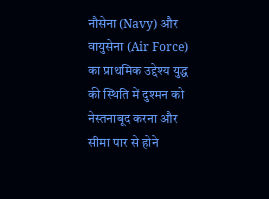नौसेना (Navy) और वायुसेना (Air Force) का प्राथमिक उद्देश्य युद्ध की स्थिति में दुश्मन को नेस्तनाबूद करना और सीमा पार से होने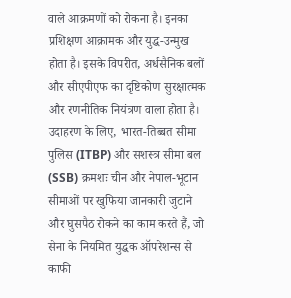वाले आक्रमणों को रोकना है। इनका प्रशिक्षण आक्रामक और युद्ध-उन्मुख होता है। इसके विपरीत, अर्धसैनिक बलों और सीएपीएफ का दृष्टिकोण सुरक्षात्मक और रणनीतिक नियंत्रण वाला होता है। उदाहरण के लिए, भारत-तिब्बत सीमा पुलिस (ITBP) और सशस्त्र सीमा बल (SSB) क्रमशः चीन और नेपाल-भूटान सीमाओं पर खुफिया जानकारी जुटाने और घुसपैठ रोकने का काम करते हैं, जो सेना के नियमित युद्धक ऑपरेशन्स से काफी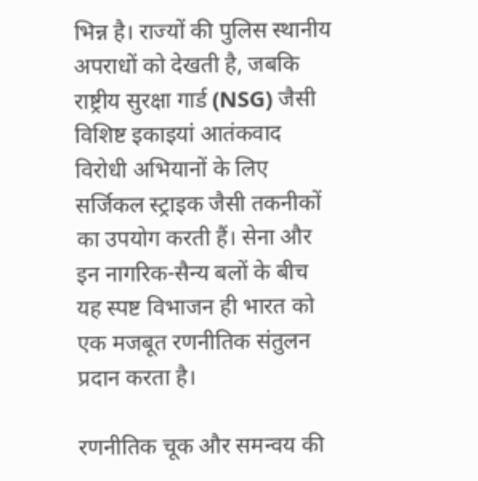भिन्न है। राज्यों की पुलिस स्थानीय अपराधों को देखती है, जबकि राष्ट्रीय सुरक्षा गार्ड (NSG) जैसी विशिष्ट इकाइयां आतंकवाद विरोधी अभियानों के लिए सर्जिकल स्ट्राइक जैसी तकनीकों का उपयोग करती हैं। सेना और इन नागरिक-सैन्य बलों के बीच यह स्पष्ट विभाजन ही भारत को एक मजबूत रणनीतिक संतुलन प्रदान करता है।

रणनीतिक चूक और समन्वय की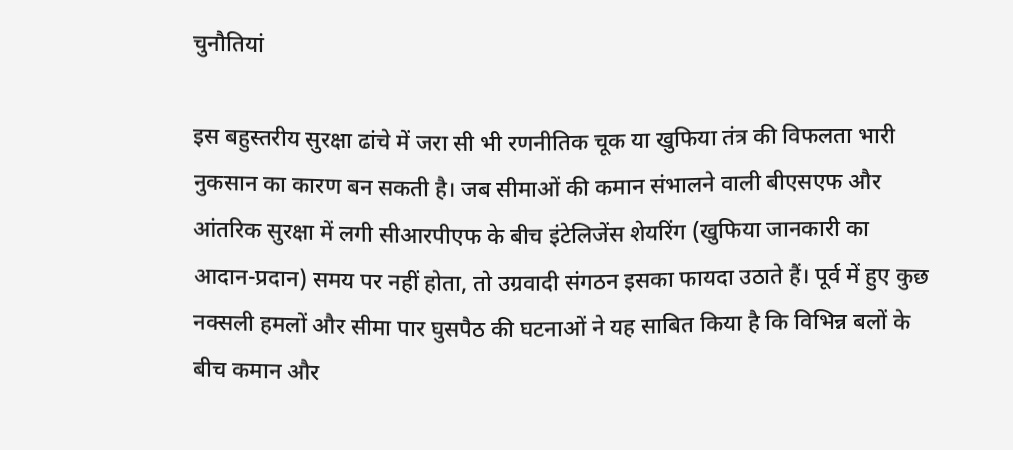चुनौतियां

इस बहुस्तरीय सुरक्षा ढांचे में जरा सी भी रणनीतिक चूक या खुफिया तंत्र की विफलता भारी नुकसान का कारण बन सकती है। जब सीमाओं की कमान संभालने वाली बीएसएफ और आंतरिक सुरक्षा में लगी सीआरपीएफ के बीच इंटेलिजेंस शेयरिंग (खुफिया जानकारी का आदान-प्रदान) समय पर नहीं होता, तो उग्रवादी संगठन इसका फायदा उठाते हैं। पूर्व में हुए कुछ नक्सली हमलों और सीमा पार घुसपैठ की घटनाओं ने यह साबित किया है कि विभिन्न बलों के बीच कमान और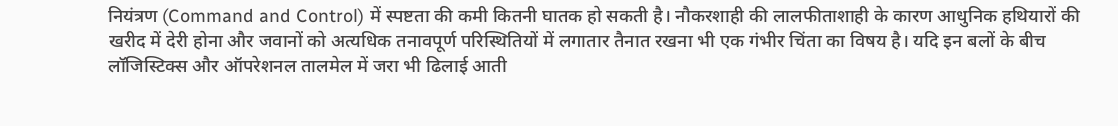नियंत्रण (Command and Control) में स्पष्टता की कमी कितनी घातक हो सकती है। नौकरशाही की लालफीताशाही के कारण आधुनिक हथियारों की खरीद में देरी होना और जवानों को अत्यधिक तनावपूर्ण परिस्थितियों में लगातार तैनात रखना भी एक गंभीर चिंता का विषय है। यदि इन बलों के बीच लॉजिस्टिक्स और ऑपरेशनल तालमेल में जरा भी ढिलाई आती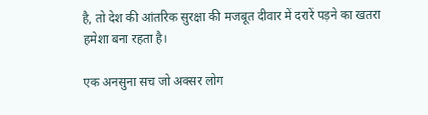है, तो देश की आंतरिक सुरक्षा की मजबूत दीवार में दरारें पड़ने का खतरा हमेशा बना रहता है।

एक अनसुना सच जो अक्सर लोग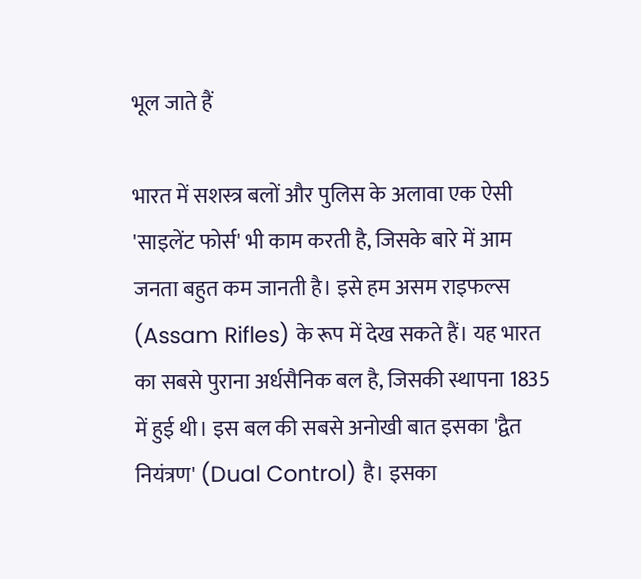भूल जाते हैं

भारत में सशस्त्र बलों और पुलिस के अलावा एक ऐसी 'साइलेंट फोर्स' भी काम करती है, जिसके बारे में आम जनता बहुत कम जानती है। इसे हम असम राइफल्स (Assam Rifles) के रूप में देख सकते हैं। यह भारत का सबसे पुराना अर्धसैनिक बल है, जिसकी स्थापना 1835 में हुई थी। इस बल की सबसे अनोखी बात इसका 'द्वैत नियंत्रण' (Dual Control) है। इसका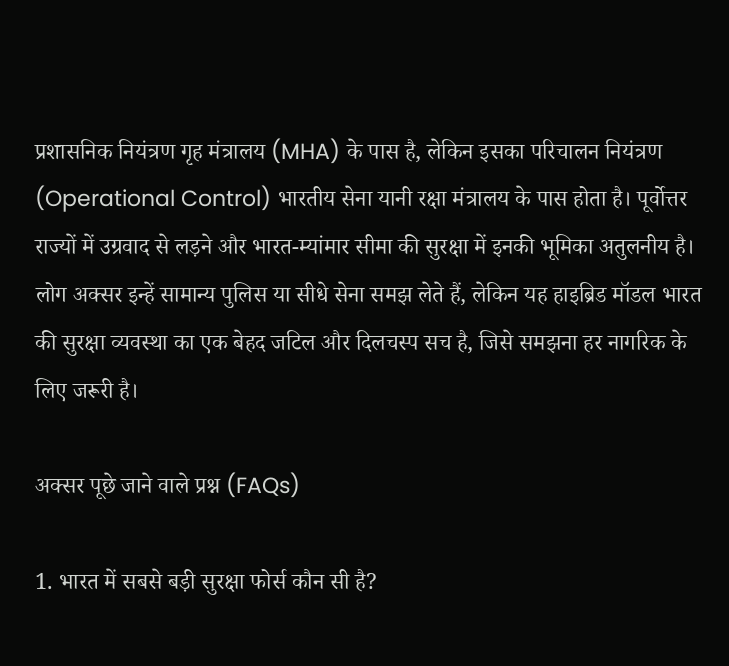प्रशासनिक नियंत्रण गृह मंत्रालय (MHA) के पास है, लेकिन इसका परिचालन नियंत्रण (Operational Control) भारतीय सेना यानी रक्षा मंत्रालय के पास होता है। पूर्वोत्तर राज्यों में उग्रवाद से लड़ने और भारत-म्यांमार सीमा की सुरक्षा में इनकी भूमिका अतुलनीय है। लोग अक्सर इन्हें सामान्य पुलिस या सीधे सेना समझ लेते हैं, लेकिन यह हाइब्रिड मॉडल भारत की सुरक्षा व्यवस्था का एक बेहद जटिल और दिलचस्प सच है, जिसे समझना हर नागरिक के लिए जरूरी है।

अक्सर पूछे जाने वाले प्रश्न (FAQs)

1. भारत में सबसे बड़ी सुरक्षा फोर्स कौन सी है?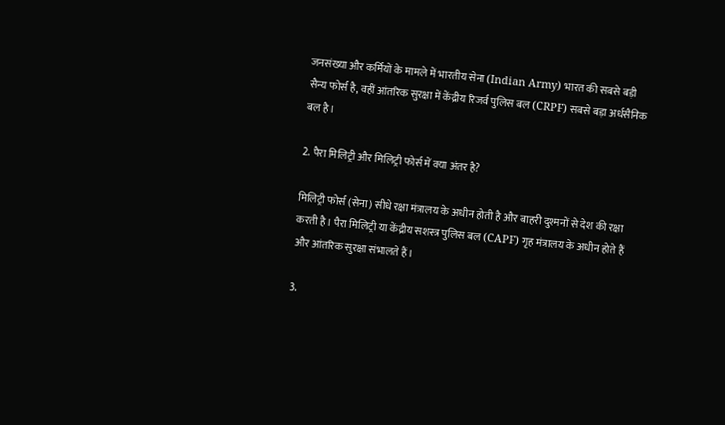जनसंख्या और कर्मियों के मामले में भारतीय सेना (Indian Army) भारत की सबसे बड़ी सैन्य फोर्स है, वहीं आंतरिक सुरक्षा में केंद्रीय रिजर्व पुलिस बल (CRPF) सबसे बड़ा अर्धसैनिक बल है।

2. पैरा मिलिट्री और मिलिट्री फोर्स में क्या अंतर है?

मिलिट्री फोर्स (सेना) सीधे रक्षा मंत्रालय के अधीन होती है और बाहरी दुश्मनों से देश की रक्षा करती है। पैरा मिलिट्री या केंद्रीय सशस्त्र पुलिस बल (CAPF) गृह मंत्रालय के अधीन होते हैं और आंतरिक सुरक्षा संभालते हैं।

3.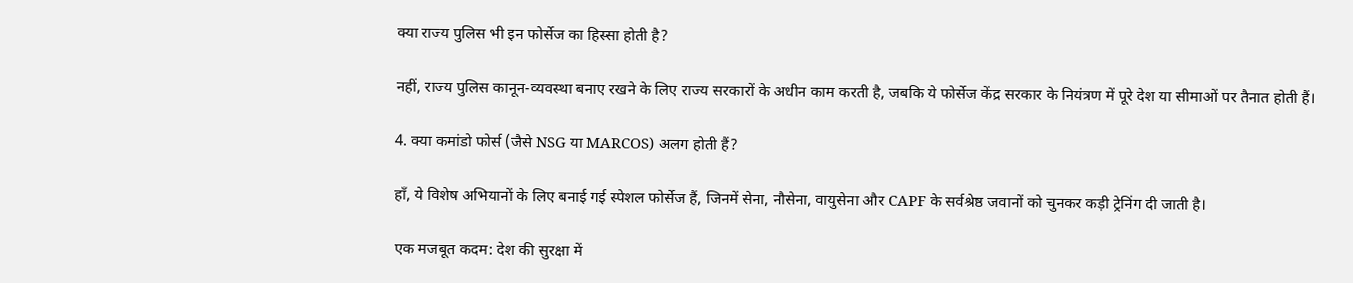क्या राज्य पुलिस भी इन फोर्सेज का हिस्सा होती है?

नहीं, राज्य पुलिस कानून-व्यवस्था बनाए रखने के लिए राज्य सरकारों के अधीन काम करती है, जबकि ये फोर्सेज केंद्र सरकार के नियंत्रण में पूरे देश या सीमाओं पर तैनात होती हैं।

4. क्या कमांडो फोर्स (जैसे NSG या MARCOS) अलग होती हैं?

हाँ, ये विशेष अभियानों के लिए बनाई गई स्पेशल फोर्सेज हैं, जिनमें सेना, नौसेना, वायुसेना और CAPF के सर्वश्रेष्ठ जवानों को चुनकर कड़ी ट्रेनिंग दी जाती है।

एक मजबूत कदम: देश की सुरक्षा में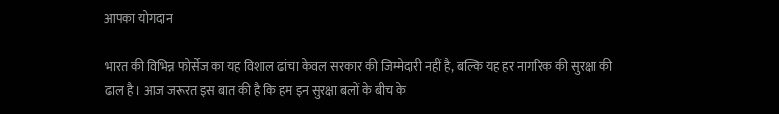आपका योगदान

भारत की विभिन्न फोर्सेज का यह विशाल ढांचा केवल सरकार की जिम्मेदारी नहीं है, बल्कि यह हर नागरिक की सुरक्षा की ढाल है। आज जरूरत इस बात की है कि हम इन सुरक्षा बलों के बीच के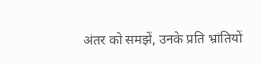अंतर को समझें, उनके प्रति भ्रांतियों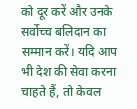को दूर करें और उनके सर्वोच्च बलिदान का सम्मान करें। यदि आप भी देश की सेवा करना चाहते हैं, तो केवल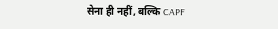सेना ही नहीं, बल्कि CAPF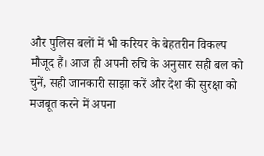और पुलिस बलों में भी करियर के बेहतरीन विकल्प मौजूद हैं। आज ही अपनी रुचि के अनुसार सही बल को चुनें, सही जानकारी साझा करें और देश की सुरक्षा को मजबूत करने में अपना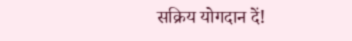सक्रिय योगदान दें!